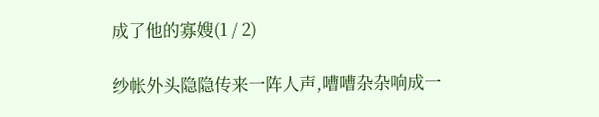成了他的寡嫂(1 / 2)

纱帐外头隐隐传来一阵人声,嘈嘈杂杂响成一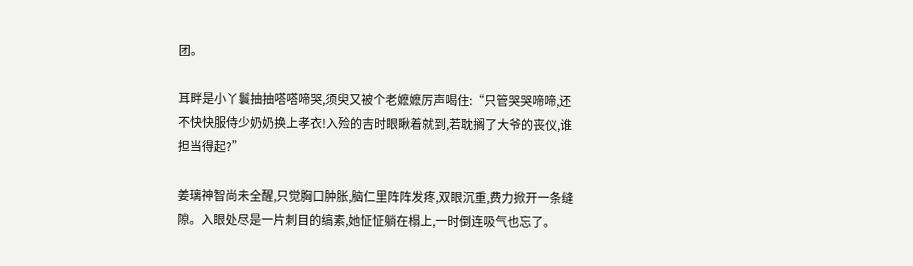团。

耳畔是小丫鬟抽抽嗒嗒啼哭,须臾又被个老嬷嬷厉声喝住:“只管哭哭啼啼,还不快快服侍少奶奶换上孝衣!入殓的吉时眼瞅着就到,若耽搁了大爷的丧仪,谁担当得起?”

姜璃神智尚未全醒,只觉胸口肿胀,脑仁里阵阵发疼,双眼沉重,费力掀开一条缝隙。入眼处尽是一片刺目的缟素,她怔怔躺在榻上,一时倒连吸气也忘了。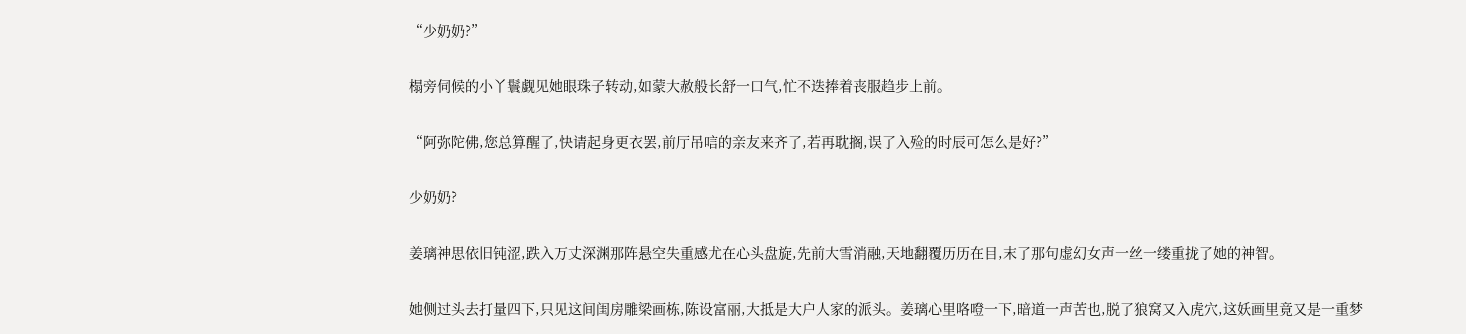“少奶奶?”

榻旁伺候的小丫鬟觑见她眼珠子转动,如蒙大赦般长舒一口气,忙不迭捧着丧服趋步上前。

“阿弥陀佛,您总算醒了,快请起身更衣罢,前厅吊唁的亲友来齐了,若再耽搁,误了入殓的时辰可怎么是好?”

少奶奶?

姜璃神思依旧钝涩,跌入万丈深渊那阵悬空失重感尤在心头盘旋,先前大雪消融,天地翻覆历历在目,末了那句虚幻女声一丝一缕重拢了她的神智。

她侧过头去打量四下,只见这间闺房雕梁画栋,陈设富丽,大抵是大户人家的派头。姜璃心里咯噔一下,暗道一声苦也,脱了狼窝又入虎穴,这妖画里竟又是一重梦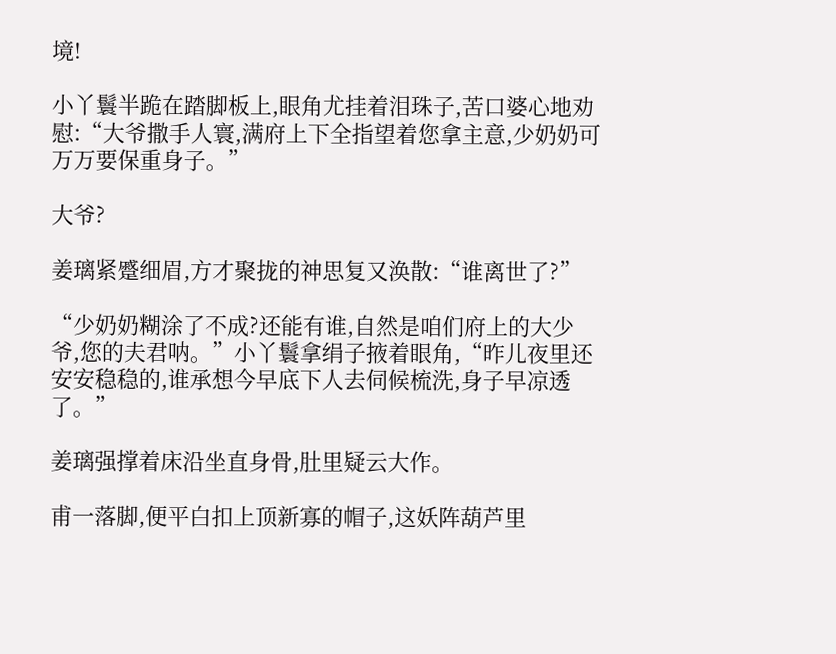境!

小丫鬟半跪在踏脚板上,眼角尤挂着泪珠子,苦口婆心地劝慰:“大爷撒手人寰,满府上下全指望着您拿主意,少奶奶可万万要保重身子。”

大爷?

姜璃紧蹙细眉,方才聚拢的神思复又涣散:“谁离世了?”

“少奶奶糊涂了不成?还能有谁,自然是咱们府上的大少爷,您的夫君呐。”小丫鬟拿绢子掖着眼角,“昨儿夜里还安安稳稳的,谁承想今早底下人去伺候梳洗,身子早凉透了。”

姜璃强撑着床沿坐直身骨,肚里疑云大作。

甫一落脚,便平白扣上顶新寡的帽子,这妖阵葫芦里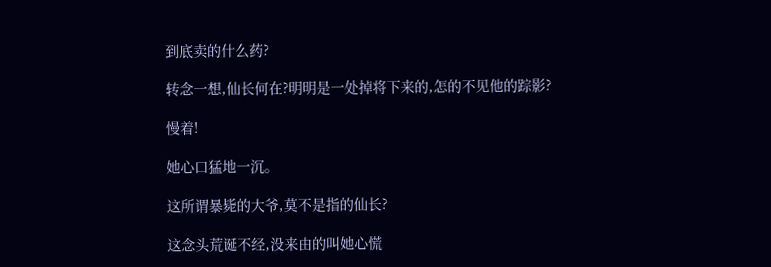到底卖的什么药?

转念一想,仙长何在?明明是一处掉将下来的,怎的不见他的踪影?

慢着!

她心口猛地一沉。

这所谓暴毙的大爷,莫不是指的仙长?

这念头荒诞不经,没来由的叫她心慌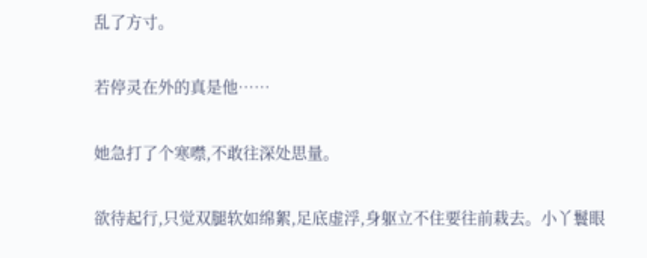乱了方寸。

若停灵在外的真是他……

她急打了个寒噤,不敢往深处思量。

欲待起行,只觉双腿软如绵絮,足底虚浮,身躯立不住要往前栽去。小丫鬟眼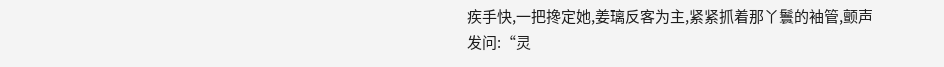疾手快,一把搀定她,姜璃反客为主,紧紧抓着那丫鬟的袖管,颤声发问:“灵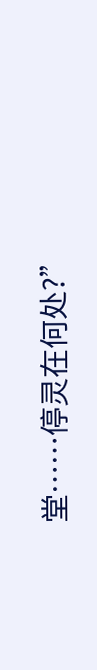堂……停灵在何处?”